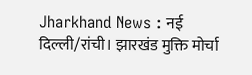Jharkhand News : नई दिल्ली/रांची। झारखंड मुक्ति मोर्चा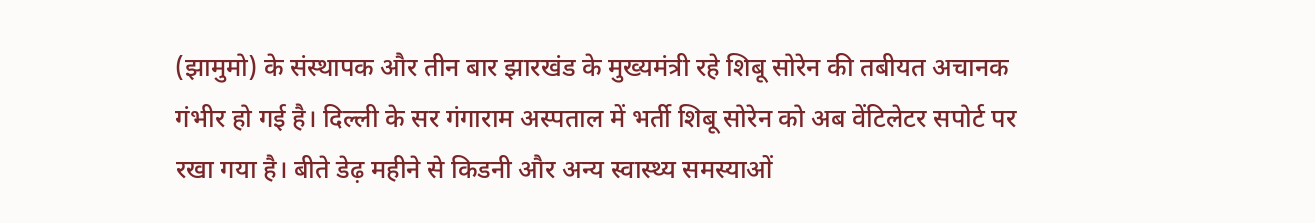(झामुमो) के संस्थापक और तीन बार झारखंड के मुख्यमंत्री रहे शिबू सोरेन की तबीयत अचानक गंभीर हो गई है। दिल्ली के सर गंगाराम अस्पताल में भर्ती शिबू सोरेन को अब वेंटिलेटर सपोर्ट पर रखा गया है। बीते डेढ़ महीने से किडनी और अन्य स्वास्थ्य समस्याओं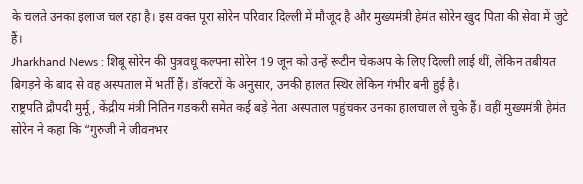के चलते उनका इलाज चल रहा है। इस वक्त पूरा सोरेन परिवार दिल्ली में मौजूद है और मुख्यमंत्री हेमंत सोरेन खुद पिता की सेवा में जुटे हैं।
Jharkhand News : शिबू सोरेन की पुत्रवधू कल्पना सोरेन 19 जून को उन्हें रूटीन चेकअप के लिए दिल्ली लाई थीं, लेकिन तबीयत बिगड़ने के बाद से वह अस्पताल में भर्ती हैं। डॉक्टरों के अनुसार, उनकी हालत स्थिर लेकिन गंभीर बनी हुई है।
राष्ट्रपति द्रौपदी मुर्मू, केंद्रीय मंत्री नितिन गडकरी समेत कई बड़े नेता अस्पताल पहुंचकर उनका हालचाल ले चुके हैं। वहीं मुख्यमंत्री हेमंत सोरेन ने कहा कि “गुरुजी ने जीवनभर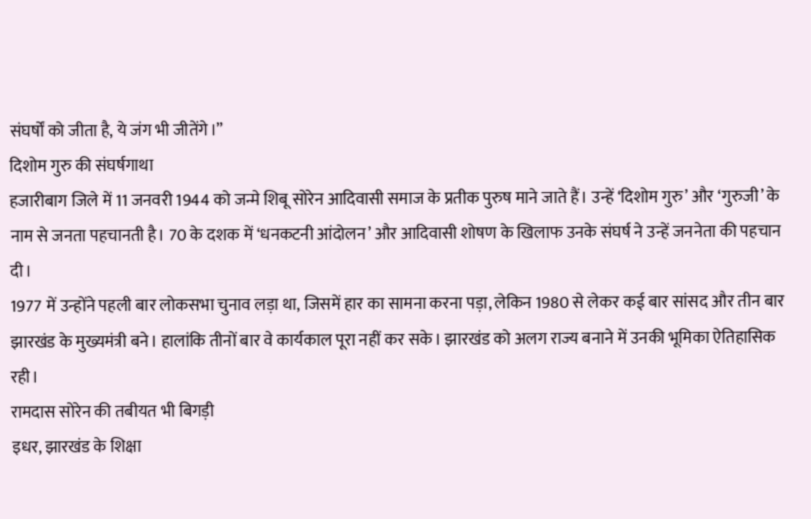संघर्षों को जीता है, ये जंग भी जीतेंगे।”
दिशोम गुरु की संघर्षगाथा
हजारीबाग जिले में 11 जनवरी 1944 को जन्मे शिबू सोरेन आदिवासी समाज के प्रतीक पुरुष माने जाते हैं। उन्हें ‘दिशोम गुरु’ और ‘गुरुजी’ के नाम से जनता पहचानती है। 70 के दशक में ‘धनकटनी आंदोलन’ और आदिवासी शोषण के खिलाफ उनके संघर्ष ने उन्हें जननेता की पहचान दी।
1977 में उन्होंने पहली बार लोकसभा चुनाव लड़ा था, जिसमें हार का सामना करना पड़ा, लेकिन 1980 से लेकर कई बार सांसद और तीन बार झारखंड के मुख्यमंत्री बने। हालांकि तीनों बार वे कार्यकाल पूरा नहीं कर सके। झारखंड को अलग राज्य बनाने में उनकी भूमिका ऐतिहासिक रही।
रामदास सोरेन की तबीयत भी बिगड़ी
इधर, झारखंड के शिक्षा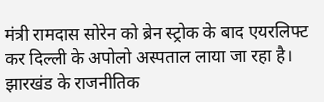मंत्री रामदास सोरेन को ब्रेन स्ट्रोक के बाद एयरलिफ्ट कर दिल्ली के अपोलो अस्पताल लाया जा रहा है। झारखंड के राजनीतिक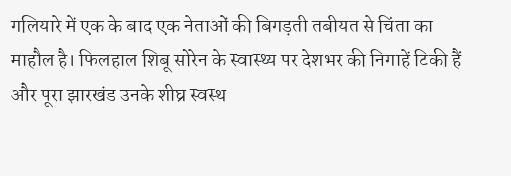गलियारे में एक के बाद एक नेताओं की बिगड़ती तबीयत से चिंता का माहौल है। फिलहाल शिबू सोरेन के स्वास्थ्य पर देशभर की निगाहें टिकी हैं और पूरा झारखंड उनके शीघ्र स्वस्थ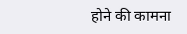होने की कामना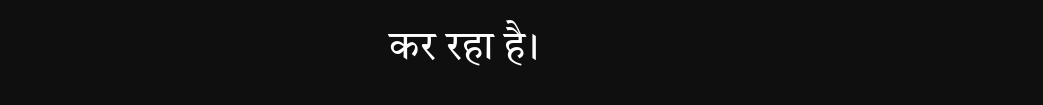कर रहा है।